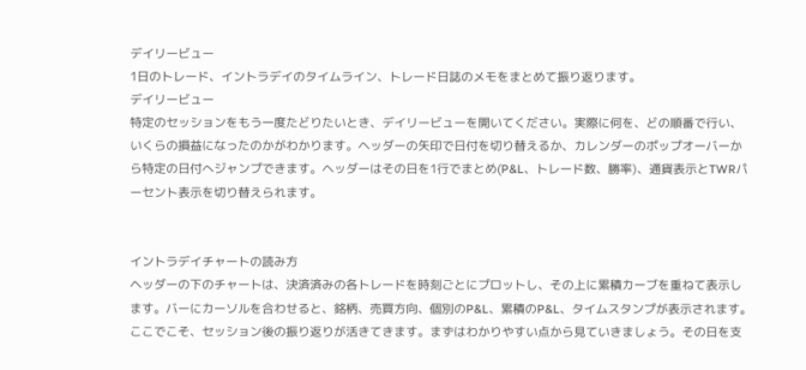デイリービュー
1日のトレード、イントラデイのタイムライン、トレード日誌のメモをまとめて振り返ります。
デイリービュー
特定のセッションをもう一度たどりたいとき、デイリービューを開いてください。実際に何を、どの順番で行い、いくらの損益になったのかがわかります。ヘッダーの矢印で日付を切り替えるか、カレンダーのポップオーバーから特定の日付へジャンプできます。ヘッダーはその日を1行でまとめ(P&L、トレード数、勝率)、通貨表示とTWRパーセント表示を切り替えられます。


イントラデイチャートの読み方
ヘッダーの下のチャートは、決済済みの各トレードを時刻ごとにプロットし、その上に累積カーブを重ねて表示します。バーにカーソルを合わせると、銘柄、売買方向、個別のP&L、累積のP&L、タイムスタンプが表示されます。
ここでこそ、セッション後の振り返りが活きてきます。まずはわかりやすい点から見ていきましょう。その日を支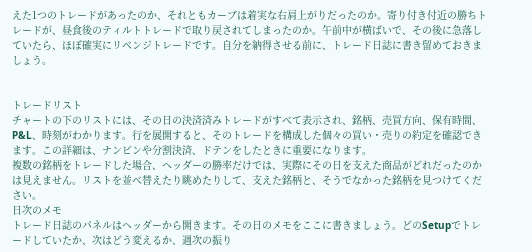えた1つのトレードがあったのか、それともカーブは着実な右肩上がりだったのか。寄り付き付近の勝ちトレードが、昼食後のティルトトレードで取り戻されてしまったのか。午前中が横ばいで、その後に急落していたら、ほぼ確実にリベンジトレードです。自分を納得させる前に、トレード日誌に書き留めておきましょう。


トレードリスト
チャートの下のリストには、その日の決済済みトレードがすべて表示され、銘柄、売買方向、保有時間、P&L、時刻がわかります。行を展開すると、そのトレードを構成した個々の買い・売りの約定を確認できます。この詳細は、ナンピンや分割決済、ドテンをしたときに重要になります。
複数の銘柄をトレードした場合、ヘッダーの勝率だけでは、実際にその日を支えた商品がどれだったのかは見えません。リストを並べ替えたり眺めたりして、支えた銘柄と、そうでなかった銘柄を見つけてください。
日次のメモ
トレード日誌のパネルはヘッダーから開きます。その日のメモをここに書きましょう。どのSetupでトレードしていたか、次はどう変えるか、週次の振り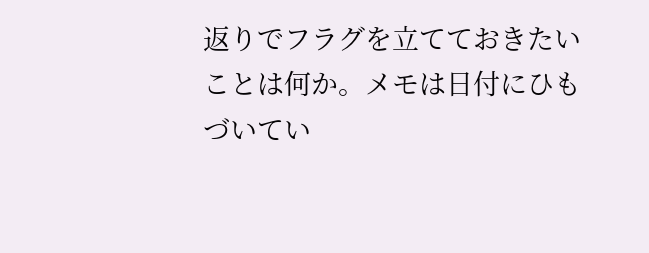返りでフラグを立てておきたいことは何か。メモは日付にひもづいてい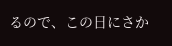るので、この日にさか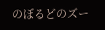のぼるどのズー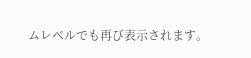ムレベルでも再び表示されます。